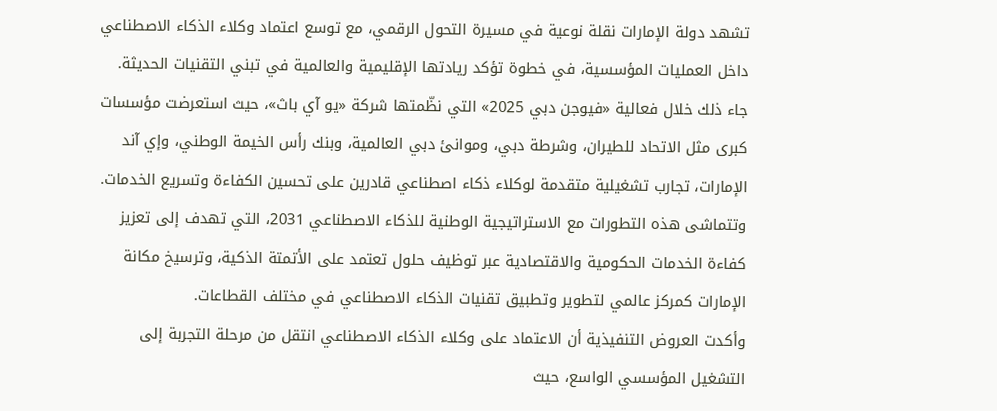تشهد دولة الإمارات نقلة نوعية في مسيرة التحول الرقمي، مع توسع اعتماد وكلاء الذكاء الاصطناعي داخل العمليات المؤسسية، في خطوة تؤكد ريادتها الإقليمية والعالمية في تبني التقنيات الحديثة.
جاء ذلك خلال فعالية «فيوجن دبي 2025» التي نظّمتها شركة «يو آي باث»، حيث استعرضت مؤسسات كبرى مثل الاتحاد للطيران، وشرطة دبي، وموانئ دبي العالمية، وبنك رأس الخيمة الوطني، وإي آند الإمارات، تجارب تشغيلية متقدمة لوكلاء ذكاء اصطناعي قادرين على تحسين الكفاءة وتسريع الخدمات.
وتتماشى هذه التطورات مع الاستراتيجية الوطنية للذكاء الاصطناعي 2031، التي تهدف إلى تعزيز كفاءة الخدمات الحكومية والاقتصادية عبر توظيف حلول تعتمد على الأتمتة الذكية، وترسيخ مكانة الإمارات كمركز عالمي لتطوير وتطبيق تقنيات الذكاء الاصطناعي في مختلف القطاعات.
وأكدت العروض التنفيذية أن الاعتماد على وكلاء الذكاء الاصطناعي انتقل من مرحلة التجربة إلى التشغيل المؤسسي الواسع، حيث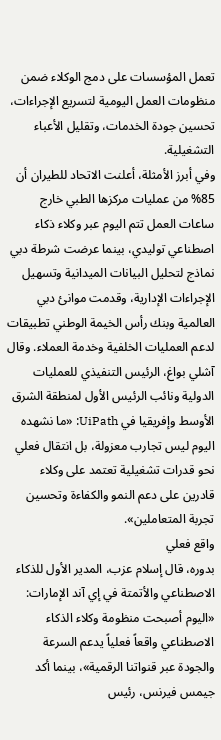تعمل المؤسسات على دمج الوكلاء ضمن منظومات العمل اليومية لتسريع الإجراءات، تحسين جودة الخدمات، وتقليل الأعباء التشغيلية.
وفي أبرز الأمثلة، أعلنت الاتحاد للطيران أن 85% من عمليات مركزها الطبي خارج ساعات العمل تتم اليوم عبر وكلاء ذكاء اصطناعي توليدي، بينما عرضت شرطة دبي نماذج لتحليل البيانات الميدانية وتسهيل الإجراءات الإدارية، وقدمت موانئ دبي العالمية وبنك رأس الخيمة الوطني تطبيقات لدعم العمليات الخلفية وخدمة العملاء. وقال آشلي بواغ، الرئيس التنفيذي للعمليات الدولية ونائب الرئيس الأول لمنطقة الشرق الأوسط وإفريقيا في UiPath: «ما نشهده اليوم ليس تجارب معزولة، بل انتقال فعلي نحو قدرات تشغيلية تعتمد على وكلاء قادرين على دعم النمو والكفاءة وتحسين تجربة المتعاملين».
واقع فعلي
بدوره، قال إسلام عزب، المدير الأول للذكاء الاصطناعي والأتمتة في إي آند الإمارات: «اليوم أصبحت منظومة وكلاء الذكاء الاصطناعي واقعاً فعلياً يدعم السرعة والجودة عبر قنواتنا الرقمية»، بينما أكد جيمس فيرنس، رئيس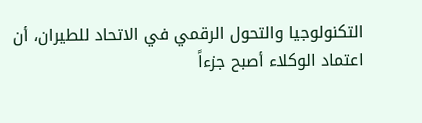التكنولوجيا والتحول الرقمي في الاتحاد للطيران، أن اعتماد الوكلاء أصبح جزءاً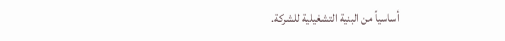أساسياً من البنية التشغيلية للشركة.